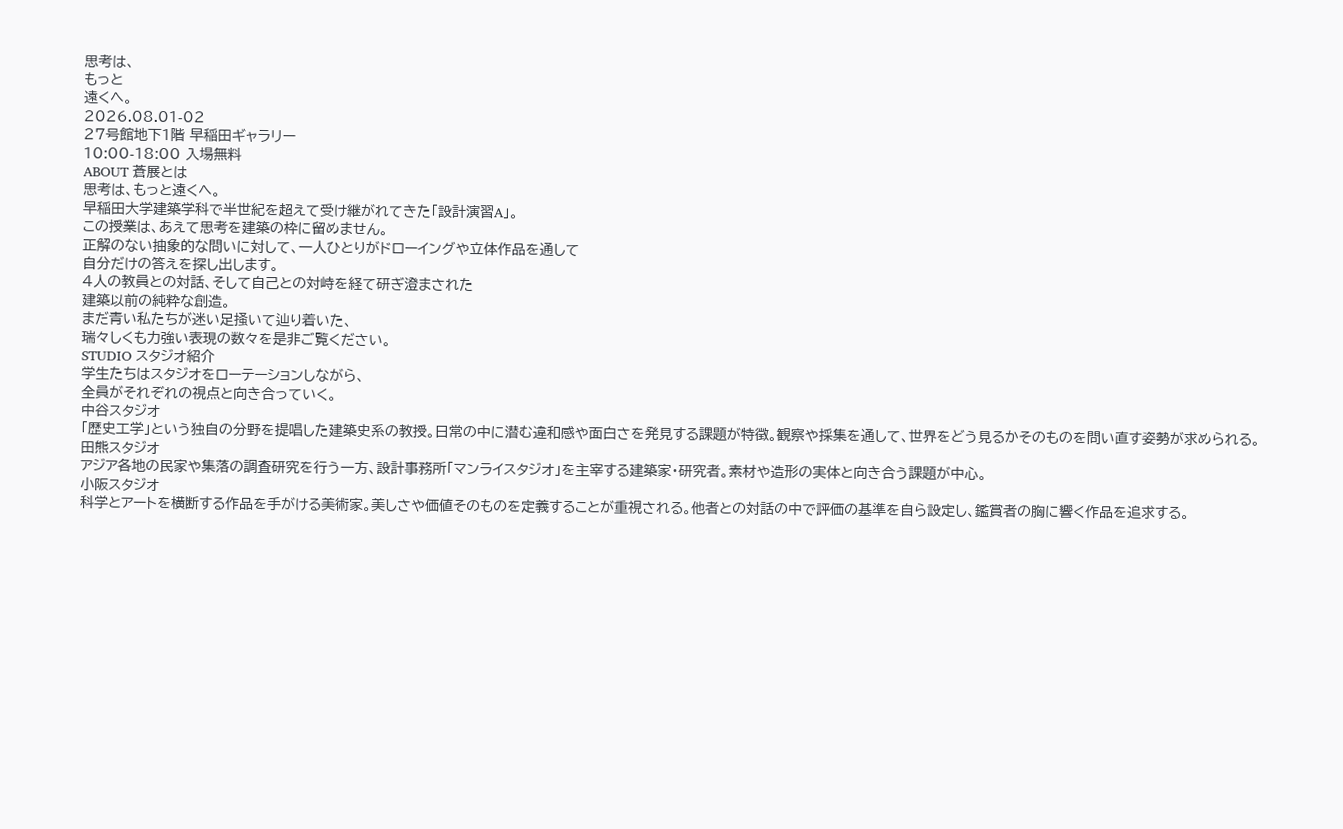思考は、
もっと
遠くへ。
2026.08.01-02
27号館地下1階 早稲田ギャラリー
10:00-18:00 入場無料
ABOUT 蒼展とは
思考は、もっと遠くへ。
早稲田大学建築学科で半世紀を超えて受け継がれてきた「設計演習A」。
この授業は、あえて思考を建築の枠に留めません。
正解のない抽象的な問いに対して、一人ひとりがドローイングや立体作品を通して
自分だけの答えを探し出します。
4人の教員との対話、そして自己との対峙を経て研ぎ澄まされた
建築以前の純粋な創造。
まだ青い私たちが迷い足掻いて辿り着いた、
瑞々しくも力強い表現の数々を是非ご覧ください。
STUDIO スタジオ紹介
学生たちはスタジオをローテーションしながら、
全員がそれぞれの視点と向き合っていく。
中谷スタジオ
「歴史工学」という独自の分野を提唱した建築史系の教授。日常の中に潜む違和感や面白さを発見する課題が特徴。観察や採集を通して、世界をどう見るかそのものを問い直す姿勢が求められる。
田熊スタジオ
アジア各地の民家や集落の調査研究を行う一方、設計事務所「マンライスタジオ」を主宰する建築家・研究者。素材や造形の実体と向き合う課題が中心。
小阪スタジオ
科学とアートを横断する作品を手がける美術家。美しさや価値そのものを定義することが重視される。他者との対話の中で評価の基準を自ら設定し、鑑賞者の胸に響く作品を追求する。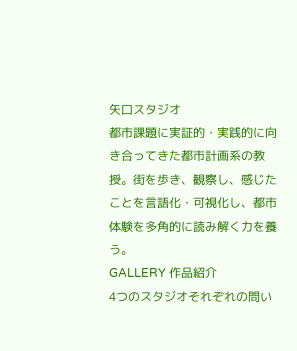矢口スタジオ
都市課題に実証的・実践的に向き合ってきた都市計画系の教授。街を歩き、観察し、感じたことを言語化・可視化し、都市体験を多角的に読み解く力を養う。
GALLERY 作品紹介
4つのスタジオそれぞれの問い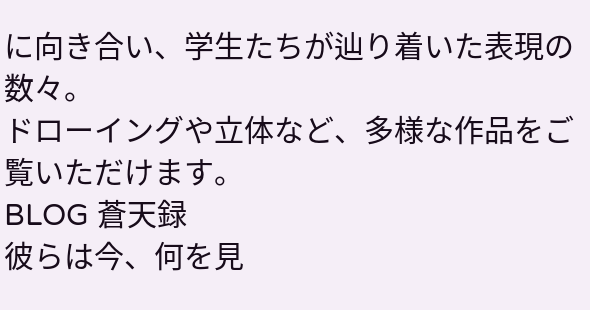に向き合い、学生たちが辿り着いた表現の数々。
ドローイングや立体など、多様な作品をご覧いただけます。
BLOG 蒼天録
彼らは今、何を見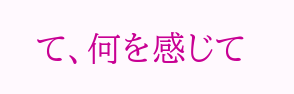て、何を感じて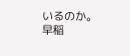いるのか。
早稲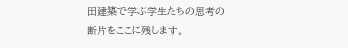田建築で学ぶ学生たちの思考の断片をここに残します。